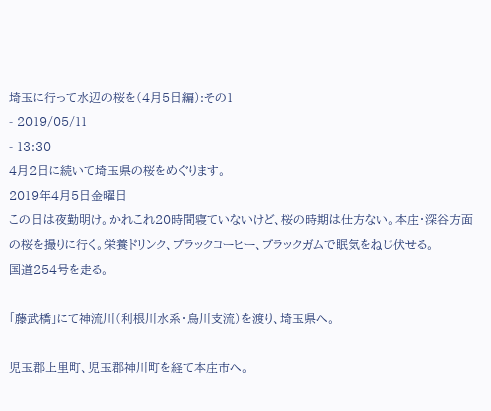埼玉に行って水辺の桜を(4月5日編):その1
- 2019/05/11
- 13:30
4月2日に続いて埼玉県の桜をめぐります。
2019年4月5日金曜日
この日は夜勤明け。かれこれ20時間寝ていないけど、桜の時期は仕方ない。本庄・深谷方面の桜を撮りに行く。栄養ドリンク、ブラックコーヒー、ブラックガムで眠気をねじ伏せる。
国道254号を走る。

「藤武橋」にて神流川(利根川水系・烏川支流)を渡り、埼玉県へ。

児玉郡上里町、児玉郡神川町を経て本庄市へ。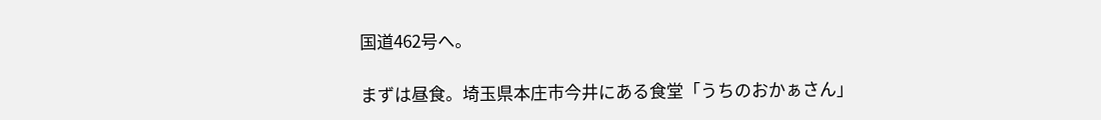国道462号へ。

まずは昼食。埼玉県本庄市今井にある食堂「うちのおかぁさん」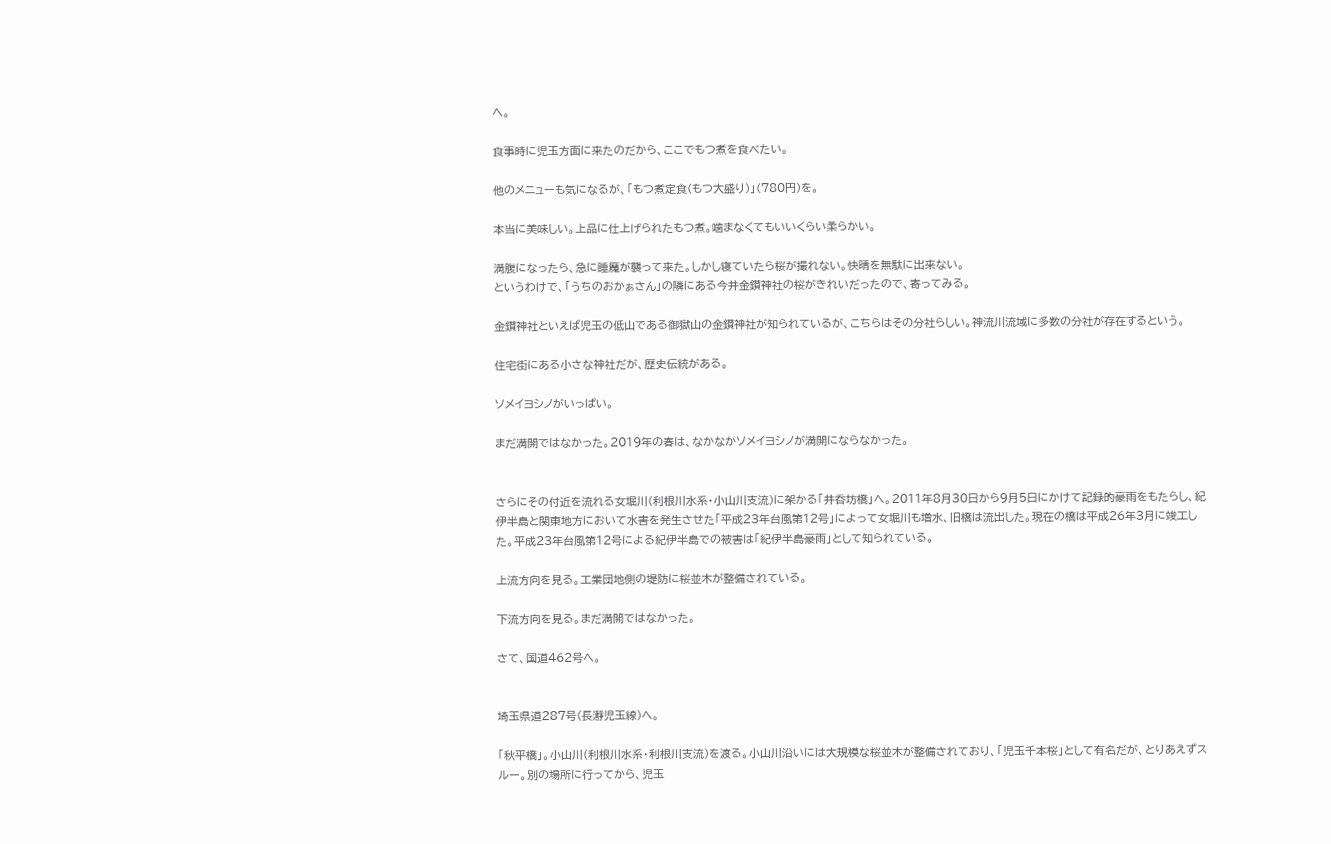へ。

食事時に児玉方面に来たのだから、ここでもつ煮を食べたい。

他のメニューも気になるが、「もつ煮定食(もつ大盛り)」(780円)を。

本当に美味しい。上品に仕上げられたもつ煮。噛まなくてもいいくらい柔らかい。

満腹になったら、急に睡魔が襲って来た。しかし寝ていたら桜が撮れない。快晴を無駄に出来ない。
というわけで、「うちのおかぁさん」の隣にある今井金鑚神社の桜がきれいだったので、寄ってみる。

金鑚神社といえば児玉の低山である御獄山の金鑚神社が知られているが、こちらはその分社らしい。神流川流域に多数の分社が存在するという。

住宅街にある小さな神社だが、歴史伝統がある。

ソメイヨシノがいっぱい。

まだ満開ではなかった。2019年の春は、なかなかソメイヨシノが満開にならなかった。


さらにその付近を流れる女堀川(利根川水系・小山川支流)に架かる「井呑坊橋」へ。2011年8月30日から9月5日にかけて記録的豪雨をもたらし、紀伊半島と関東地方において水害を発生させた「平成23年台風第12号」によって女堀川も増水、旧橋は流出した。現在の橋は平成26年3月に竣工した。平成23年台風第12号による紀伊半島での被害は「紀伊半島豪雨」として知られている。

上流方向を見る。工業団地側の堤防に桜並木が整備されている。

下流方向を見る。まだ満開ではなかった。

さて、国道462号へ。


埼玉県道287号(長瀞児玉線)へ。

「秋平橋」。小山川(利根川水系・利根川支流)を渡る。小山川沿いには大規模な桜並木が整備されており、「児玉千本桜」として有名だが、とりあえずスルー。別の場所に行ってから、児玉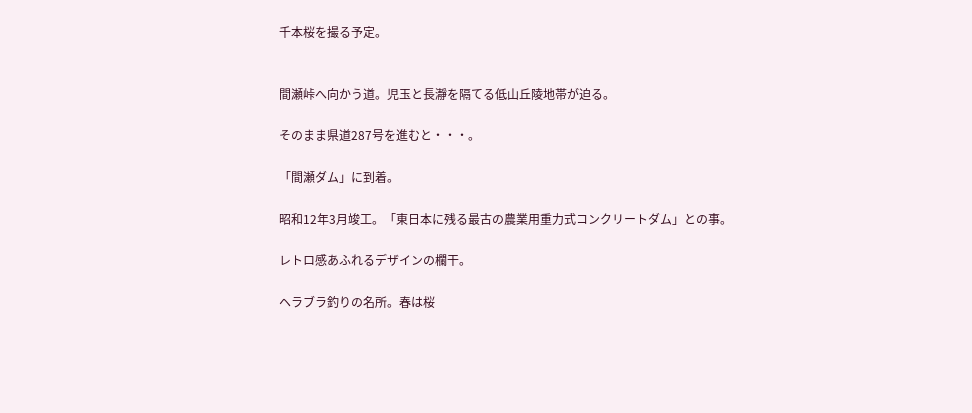千本桜を撮る予定。


間瀬峠へ向かう道。児玉と長瀞を隔てる低山丘陵地帯が迫る。

そのまま県道287号を進むと・・・。

「間瀬ダム」に到着。

昭和12年3月竣工。「東日本に残る最古の農業用重力式コンクリートダム」との事。

レトロ感あふれるデザインの欄干。

ヘラブラ釣りの名所。春は桜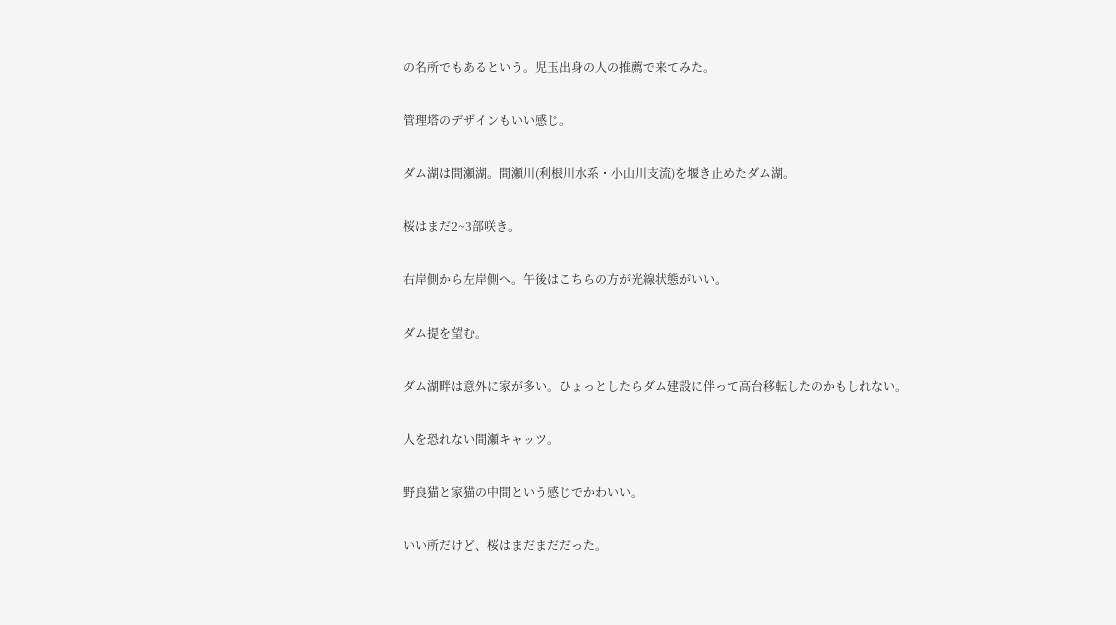の名所でもあるという。児玉出身の人の推薦で来てみた。

管理塔のデザインもいい感じ。

ダム湖は間瀬湖。間瀬川(利根川水系・小山川支流)を堰き止めたダム湖。

桜はまだ2~3部咲き。

右岸側から左岸側へ。午後はこちらの方が光線状態がいい。

ダム提を望む。

ダム湖畔は意外に家が多い。ひょっとしたらダム建設に伴って高台移転したのかもしれない。

人を恐れない間瀬キャッツ。

野良猫と家猫の中間という感じでかわいい。

いい所だけど、桜はまだまだだった。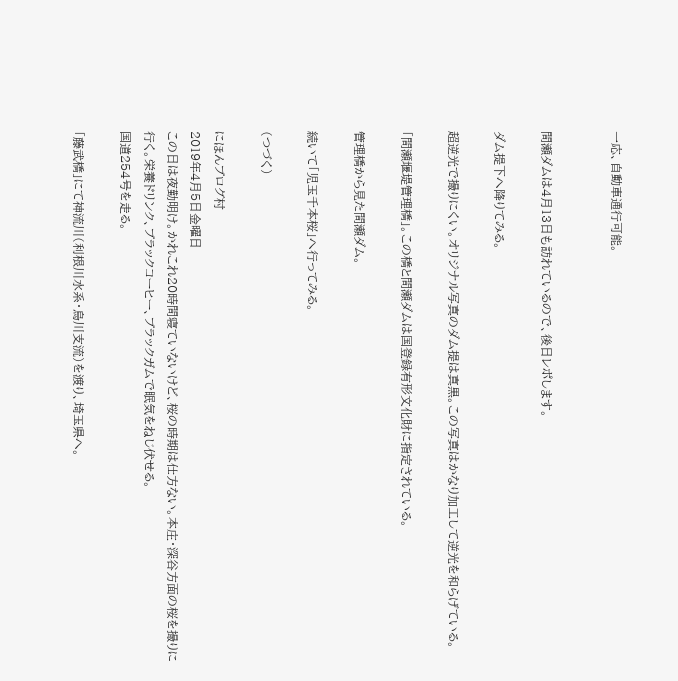一応、自動車通行可能。


間瀬ダムは4月13日も訪れているので、後日レポします。

ダム提下へ降りてみる。

超逆光で撮りにくい。オリジナル写真のダム提は真黒。この写真はかなり加工して逆光を和らげている。

「間瀬堰堤管理橋」。この橋と間瀬ダムは国登録有形文化財に指定されている。

管理橋から見た間瀬ダム。

続いて「児玉千本桜」へ行ってみる。

(つづく)

にほんブログ村
2019年4月5日金曜日
この日は夜勤明け。かれこれ20時間寝ていないけど、桜の時期は仕方ない。本庄・深谷方面の桜を撮りに行く。栄養ドリンク、ブラックコーヒー、ブラックガムで眠気をねじ伏せる。
国道254号を走る。

「藤武橋」にて神流川(利根川水系・烏川支流)を渡り、埼玉県へ。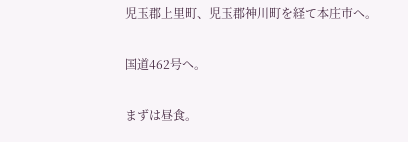児玉郡上里町、児玉郡神川町を経て本庄市へ。

国道462号へ。

まずは昼食。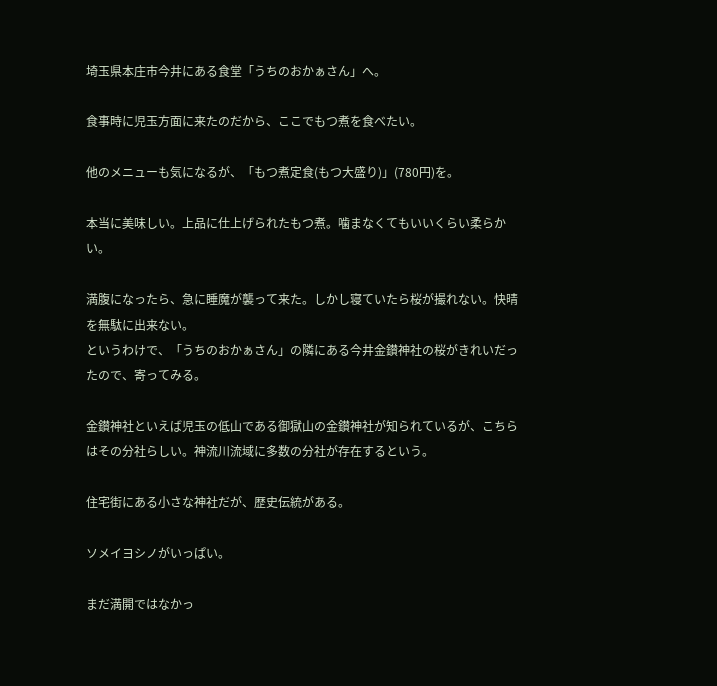埼玉県本庄市今井にある食堂「うちのおかぁさん」へ。

食事時に児玉方面に来たのだから、ここでもつ煮を食べたい。

他のメニューも気になるが、「もつ煮定食(もつ大盛り)」(780円)を。

本当に美味しい。上品に仕上げられたもつ煮。噛まなくてもいいくらい柔らかい。

満腹になったら、急に睡魔が襲って来た。しかし寝ていたら桜が撮れない。快晴を無駄に出来ない。
というわけで、「うちのおかぁさん」の隣にある今井金鑚神社の桜がきれいだったので、寄ってみる。

金鑚神社といえば児玉の低山である御獄山の金鑚神社が知られているが、こちらはその分社らしい。神流川流域に多数の分社が存在するという。

住宅街にある小さな神社だが、歴史伝統がある。

ソメイヨシノがいっぱい。

まだ満開ではなかっ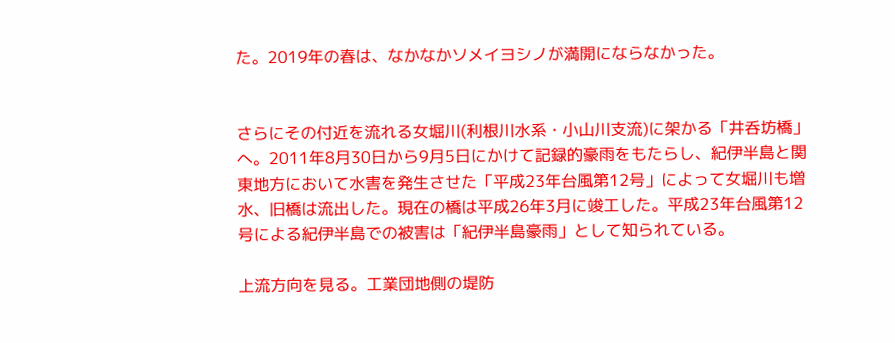た。2019年の春は、なかなかソメイヨシノが満開にならなかった。


さらにその付近を流れる女堀川(利根川水系・小山川支流)に架かる「井呑坊橋」へ。2011年8月30日から9月5日にかけて記録的豪雨をもたらし、紀伊半島と関東地方において水害を発生させた「平成23年台風第12号」によって女堀川も増水、旧橋は流出した。現在の橋は平成26年3月に竣工した。平成23年台風第12号による紀伊半島での被害は「紀伊半島豪雨」として知られている。

上流方向を見る。工業団地側の堤防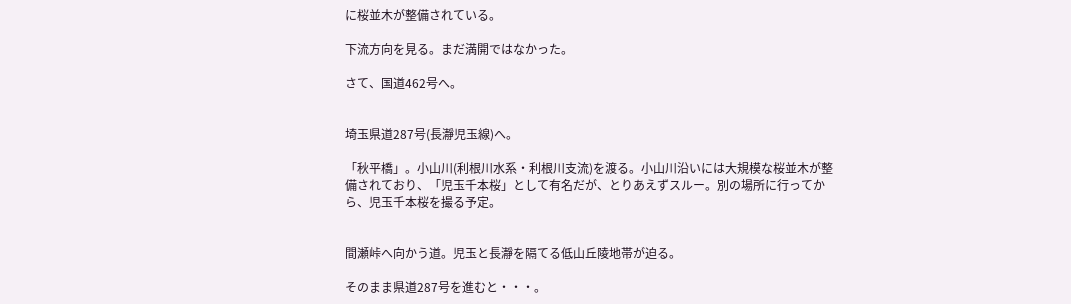に桜並木が整備されている。

下流方向を見る。まだ満開ではなかった。

さて、国道462号へ。


埼玉県道287号(長瀞児玉線)へ。

「秋平橋」。小山川(利根川水系・利根川支流)を渡る。小山川沿いには大規模な桜並木が整備されており、「児玉千本桜」として有名だが、とりあえずスルー。別の場所に行ってから、児玉千本桜を撮る予定。


間瀬峠へ向かう道。児玉と長瀞を隔てる低山丘陵地帯が迫る。

そのまま県道287号を進むと・・・。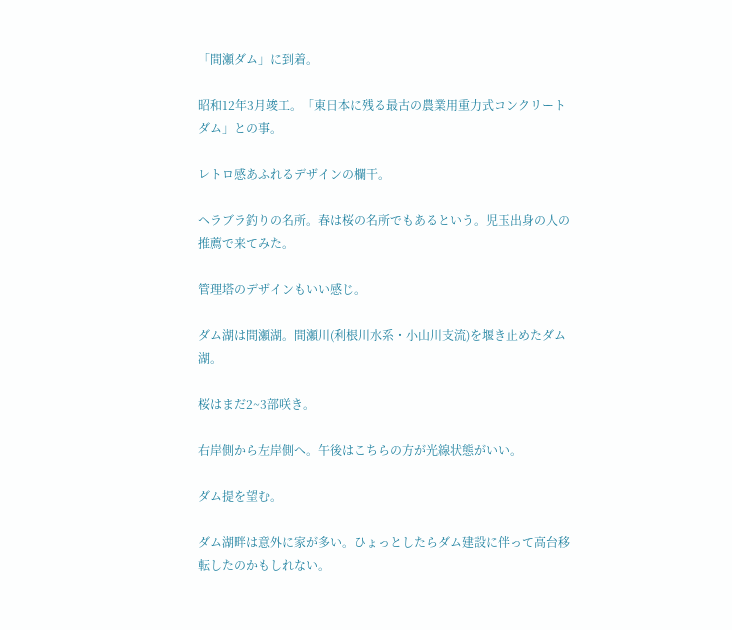「間瀬ダム」に到着。

昭和12年3月竣工。「東日本に残る最古の農業用重力式コンクリートダム」との事。

レトロ感あふれるデザインの欄干。

ヘラブラ釣りの名所。春は桜の名所でもあるという。児玉出身の人の推薦で来てみた。

管理塔のデザインもいい感じ。

ダム湖は間瀬湖。間瀬川(利根川水系・小山川支流)を堰き止めたダム湖。

桜はまだ2~3部咲き。

右岸側から左岸側へ。午後はこちらの方が光線状態がいい。

ダム提を望む。

ダム湖畔は意外に家が多い。ひょっとしたらダム建設に伴って高台移転したのかもしれない。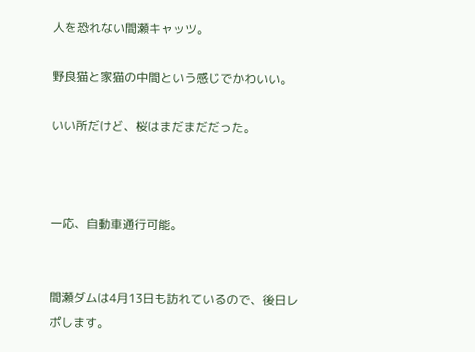人を恐れない間瀬キャッツ。

野良猫と家猫の中間という感じでかわいい。

いい所だけど、桜はまだまだだった。



一応、自動車通行可能。


間瀬ダムは4月13日も訪れているので、後日レポします。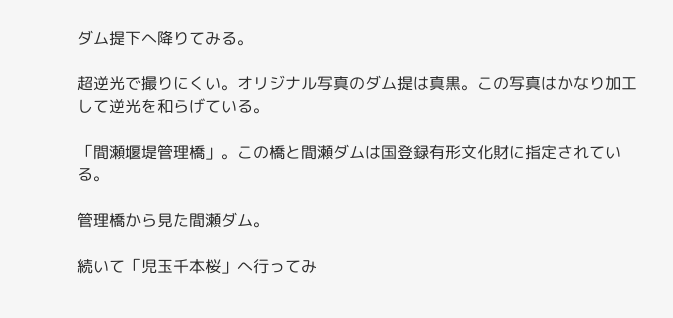ダム提下へ降りてみる。

超逆光で撮りにくい。オリジナル写真のダム提は真黒。この写真はかなり加工して逆光を和らげている。

「間瀬堰堤管理橋」。この橋と間瀬ダムは国登録有形文化財に指定されている。

管理橋から見た間瀬ダム。

続いて「児玉千本桜」へ行ってみ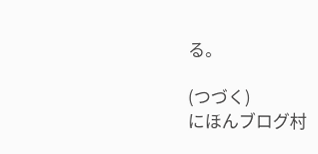る。

(つづく)
にほんブログ村